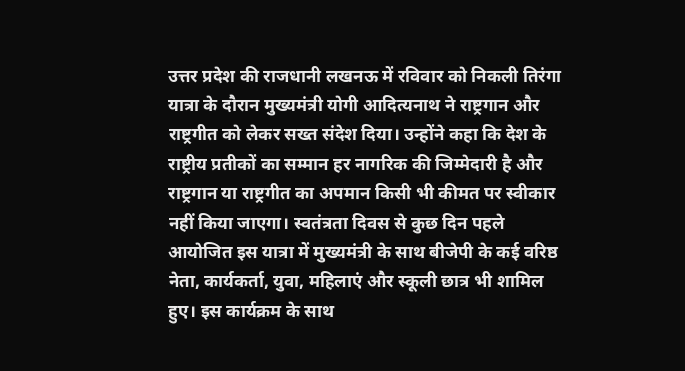उत्तर प्रदेश की राजधानी लखनऊ में रविवार को निकली तिरंगा यात्रा के दौरान मुख्यमंत्री योगी आदित्यनाथ ने राष्ट्रगान और राष्ट्रगीत को लेकर सख्त संदेश दिया। उन्होंने कहा कि देश के राष्ट्रीय प्रतीकों का सम्मान हर नागरिक की जिम्मेदारी है और राष्ट्रगान या राष्ट्रगीत का अपमान किसी भी कीमत पर स्वीकार नहीं किया जाएगा। स्वतंत्रता दिवस से कुछ दिन पहले आयोजित इस यात्रा में मुख्यमंत्री के साथ बीजेपी के कई वरिष्ठ नेता, कार्यकर्ता, युवा, महिलाएं और स्कूली छात्र भी शामिल हुए। इस कार्यक्रम के साथ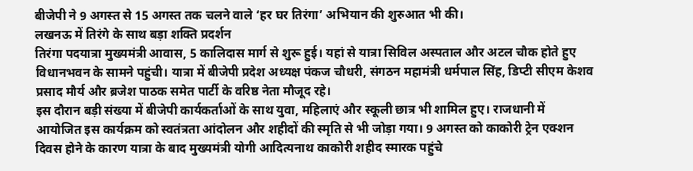बीजेपी ने 9 अगस्त से 15 अगस्त तक चलने वाले ‘हर घर तिरंगा’ अभियान की शुरुआत भी की।
लखनऊ में तिरंगे के साथ बड़ा शक्ति प्रदर्शन
तिरंगा पदयात्रा मुख्यमंत्री आवास, 5 कालिदास मार्ग से शुरू हुई। यहां से यात्रा सिविल अस्पताल और अटल चौक होते हुए विधानभवन के सामने पहुंची। यात्रा में बीजेपी प्रदेश अध्यक्ष पंकज चौधरी, संगठन महामंत्री धर्मपाल सिंह, डिप्टी सीएम केशव प्रसाद मौर्य और ब्रजेश पाठक समेत पार्टी के वरिष्ठ नेता मौजूद रहे।
इस दौरान बड़ी संख्या में बीजेपी कार्यकर्ताओं के साथ युवा, महिलाएं और स्कूली छात्र भी शामिल हुए। राजधानी में आयोजित इस कार्यक्रम को स्वतंत्रता आंदोलन और शहीदों की स्मृति से भी जोड़ा गया। 9 अगस्त को काकोरी ट्रेन एक्शन दिवस होने के कारण यात्रा के बाद मुख्यमंत्री योगी आदित्यनाथ काकोरी शहीद स्मारक पहुंचे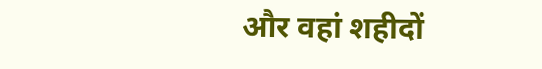और वहां शहीदों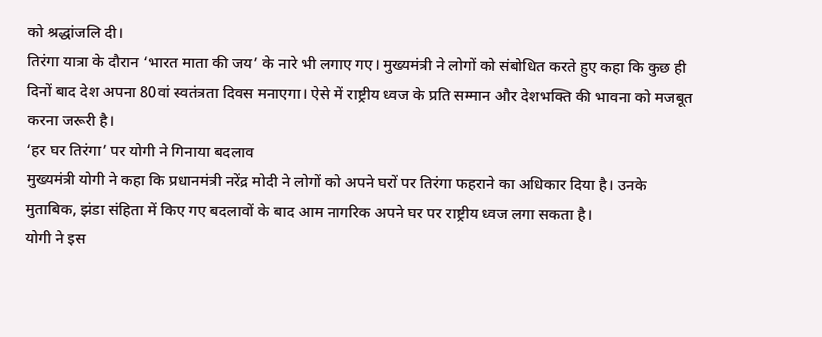को श्रद्धांजलि दी।
तिरंगा यात्रा के दौरान ‘भारत माता की जय’ के नारे भी लगाए गए। मुख्यमंत्री ने लोगों को संबोधित करते हुए कहा कि कुछ ही दिनों बाद देश अपना 80वां स्वतंत्रता दिवस मनाएगा। ऐसे में राष्ट्रीय ध्वज के प्रति सम्मान और देशभक्ति की भावना को मजबूत करना जरूरी है।
‘हर घर तिरंगा’ पर योगी ने गिनाया बदलाव
मुख्यमंत्री योगी ने कहा कि प्रधानमंत्री नरेंद्र मोदी ने लोगों को अपने घरों पर तिरंगा फहराने का अधिकार दिया है। उनके मुताबिक, झंडा संहिता में किए गए बदलावों के बाद आम नागरिक अपने घर पर राष्ट्रीय ध्वज लगा सकता है।
योगी ने इस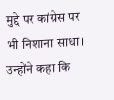मुद्दे पर कांग्रेस पर भी निशाना साधा। उन्होंने कहा कि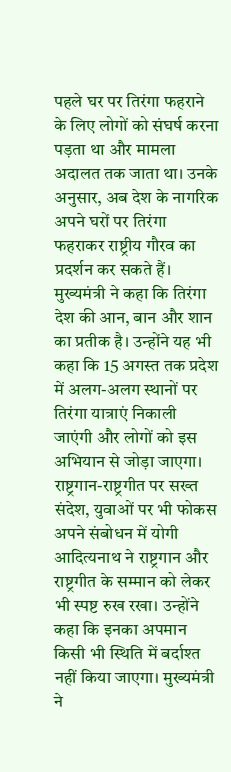पहले घर पर तिरंगा फहराने के लिए लोगों को संघर्ष करना पड़ता था और मामला अदालत तक जाता था। उनके अनुसार, अब देश के नागरिक अपने घरों पर तिरंगा फहराकर राष्ट्रीय गौरव का प्रदर्शन कर सकते हैं।
मुख्यमंत्री ने कहा कि तिरंगा देश की आन, बान और शान का प्रतीक है। उन्होंने यह भी कहा कि 15 अगस्त तक प्रदेश में अलग-अलग स्थानों पर तिरंगा यात्राएं निकाली जाएंगी और लोगों को इस अभियान से जोड़ा जाएगा।
राष्ट्रगान-राष्ट्रगीत पर सख्त संदेश, युवाओं पर भी फोकस
अपने संबोधन में योगी आदित्यनाथ ने राष्ट्रगान और राष्ट्रगीत के सम्मान को लेकर भी स्पष्ट रुख रखा। उन्होंने कहा कि इनका अपमान किसी भी स्थिति में बर्दाश्त नहीं किया जाएगा। मुख्यमंत्री ने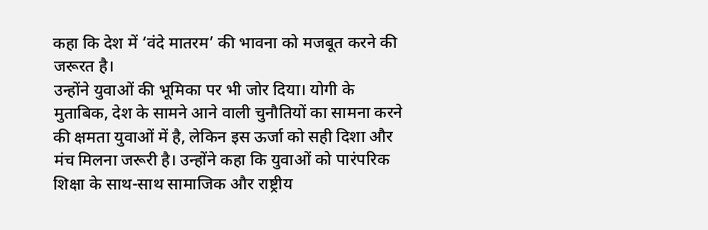कहा कि देश में ‘वंदे मातरम’ की भावना को मजबूत करने की जरूरत है।
उन्होंने युवाओं की भूमिका पर भी जोर दिया। योगी के मुताबिक, देश के सामने आने वाली चुनौतियों का सामना करने की क्षमता युवाओं में है, लेकिन इस ऊर्जा को सही दिशा और मंच मिलना जरूरी है। उन्होंने कहा कि युवाओं को पारंपरिक शिक्षा के साथ-साथ सामाजिक और राष्ट्रीय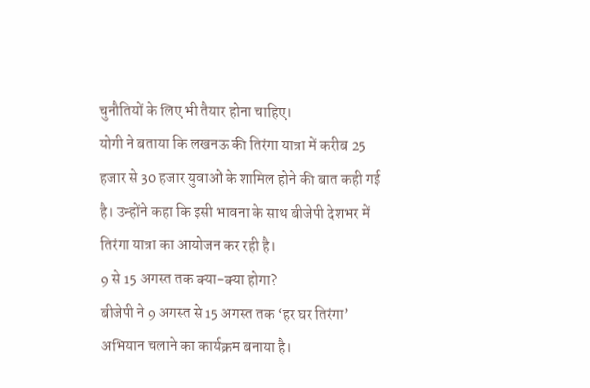चुनौतियों के लिए भी तैयार होना चाहिए।
योगी ने बताया कि लखनऊ की तिरंगा यात्रा में करीब 25 हजार से 30 हजार युवाओं के शामिल होने की बात कही गई है। उन्होंने कहा कि इसी भावना के साथ बीजेपी देशभर में तिरंगा यात्रा का आयोजन कर रही है।
9 से 15 अगस्त तक क्या-क्या होगा?
बीजेपी ने 9 अगस्त से 15 अगस्त तक ‘हर घर तिरंगा’ अभियान चलाने का कार्यक्रम बनाया है।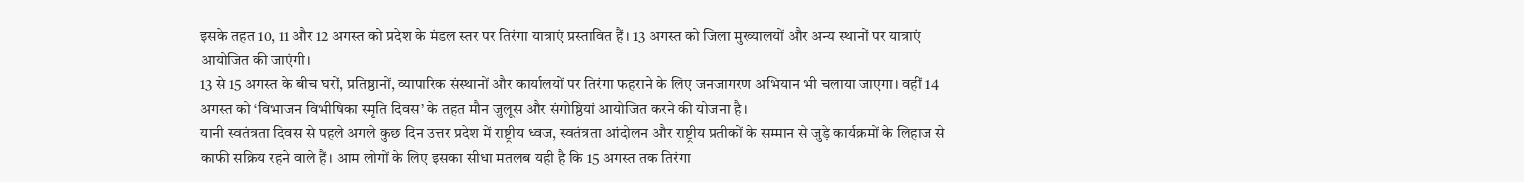इसके तहत 10, 11 और 12 अगस्त को प्रदेश के मंडल स्तर पर तिरंगा यात्राएं प्रस्तावित हैं। 13 अगस्त को जिला मुख्यालयों और अन्य स्थानों पर यात्राएं आयोजित की जाएंगी।
13 से 15 अगस्त के बीच घरों, प्रतिष्ठानों, व्यापारिक संस्थानों और कार्यालयों पर तिरंगा फहराने के लिए जनजागरण अभियान भी चलाया जाएगा। वहीं 14 अगस्त को ‘विभाजन विभीषिका स्मृति दिवस’ के तहत मौन जुलूस और संगोष्ठियां आयोजित करने की योजना है।
यानी स्वतंत्रता दिवस से पहले अगले कुछ दिन उत्तर प्रदेश में राष्ट्रीय ध्वज, स्वतंत्रता आंदोलन और राष्ट्रीय प्रतीकों के सम्मान से जुड़े कार्यक्रमों के लिहाज से काफी सक्रिय रहने वाले हैं। आम लोगों के लिए इसका सीधा मतलब यही है कि 15 अगस्त तक तिरंगा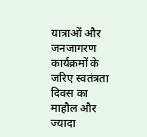यात्राओं और जनजागरण कार्यक्रमों के जरिए स्वतंत्रता दिवस का माहौल और ज्यादा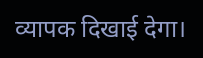व्यापक दिखाई देगा।